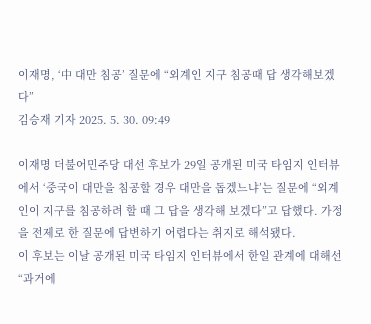이재명, ‘中 대만 침공’ 질문에 “외계인 지구 침공때 답 생각해보겠다”
김승재 기자 2025. 5. 30. 09:49

이재명 더불어민주당 대선 후보가 29일 공개된 미국 타임지 인터뷰에서 ‘중국이 대만을 침공할 경우 대만을 돕겠느냐’는 질문에 “외계인이 지구를 침공하려 할 때 그 답을 생각해 보겠다”고 답했다. 가정을 전제로 한 질문에 답변하기 어렵다는 취지로 해석됐다.
이 후보는 이날 공개된 미국 타임지 인터뷰에서 한일 관계에 대해선 “과거에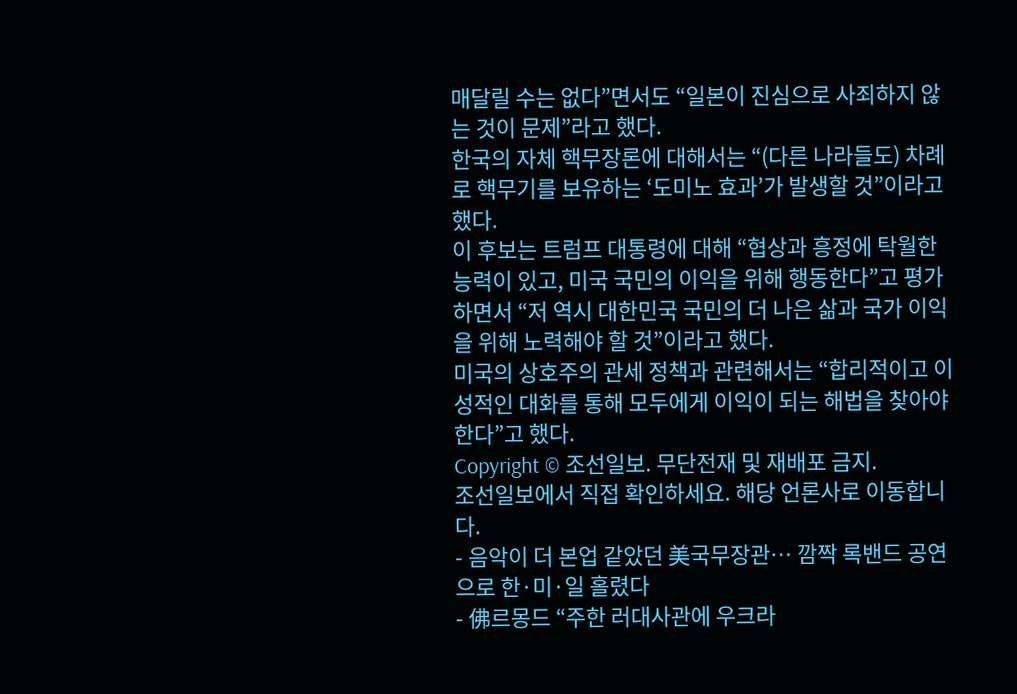매달릴 수는 없다”면서도 “일본이 진심으로 사죄하지 않는 것이 문제”라고 했다.
한국의 자체 핵무장론에 대해서는 “(다른 나라들도) 차례로 핵무기를 보유하는 ‘도미노 효과’가 발생할 것”이라고 했다.
이 후보는 트럼프 대통령에 대해 “협상과 흥정에 탁월한 능력이 있고, 미국 국민의 이익을 위해 행동한다”고 평가하면서 “저 역시 대한민국 국민의 더 나은 삶과 국가 이익을 위해 노력해야 할 것”이라고 했다.
미국의 상호주의 관세 정책과 관련해서는 “합리적이고 이성적인 대화를 통해 모두에게 이익이 되는 해법을 찾아야 한다”고 했다.
Copyright © 조선일보. 무단전재 및 재배포 금지.
조선일보에서 직접 확인하세요. 해당 언론사로 이동합니다.
- 음악이 더 본업 같았던 美국무장관… 깜짝 록밴드 공연으로 한·미·일 홀렸다
- 佛르몽드 “주한 러대사관에 우크라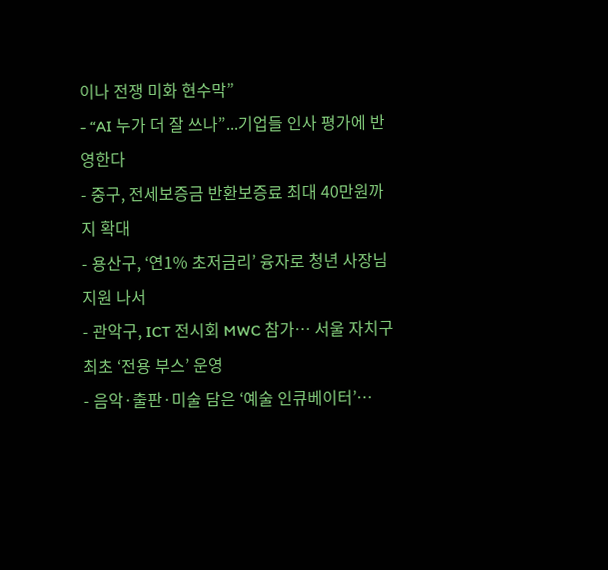이나 전쟁 미화 현수막”
- “AI 누가 더 잘 쓰나”...기업들 인사 평가에 반영한다
- 중구, 전세보증금 반환보증료 최대 40만원까지 확대
- 용산구, ‘연1% 초저금리’ 융자로 청년 사장님 지원 나서
- 관악구, ICT 전시회 MWC 참가… 서울 자치구 최초 ‘전용 부스’ 운영
- 음악·출판·미술 담은 ‘예술 인큐베이터’…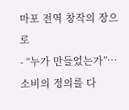마포 전역 창작의 장으로
- “누가 만들었는가”… 소비의 정의를 다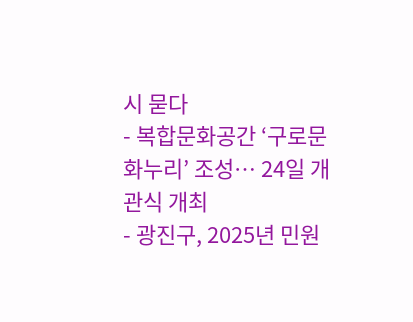시 묻다
- 복합문화공간 ‘구로문화누리’ 조성… 24일 개관식 개최
- 광진구, 2025년 민원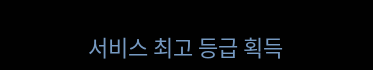서비스 최고 등급 획득